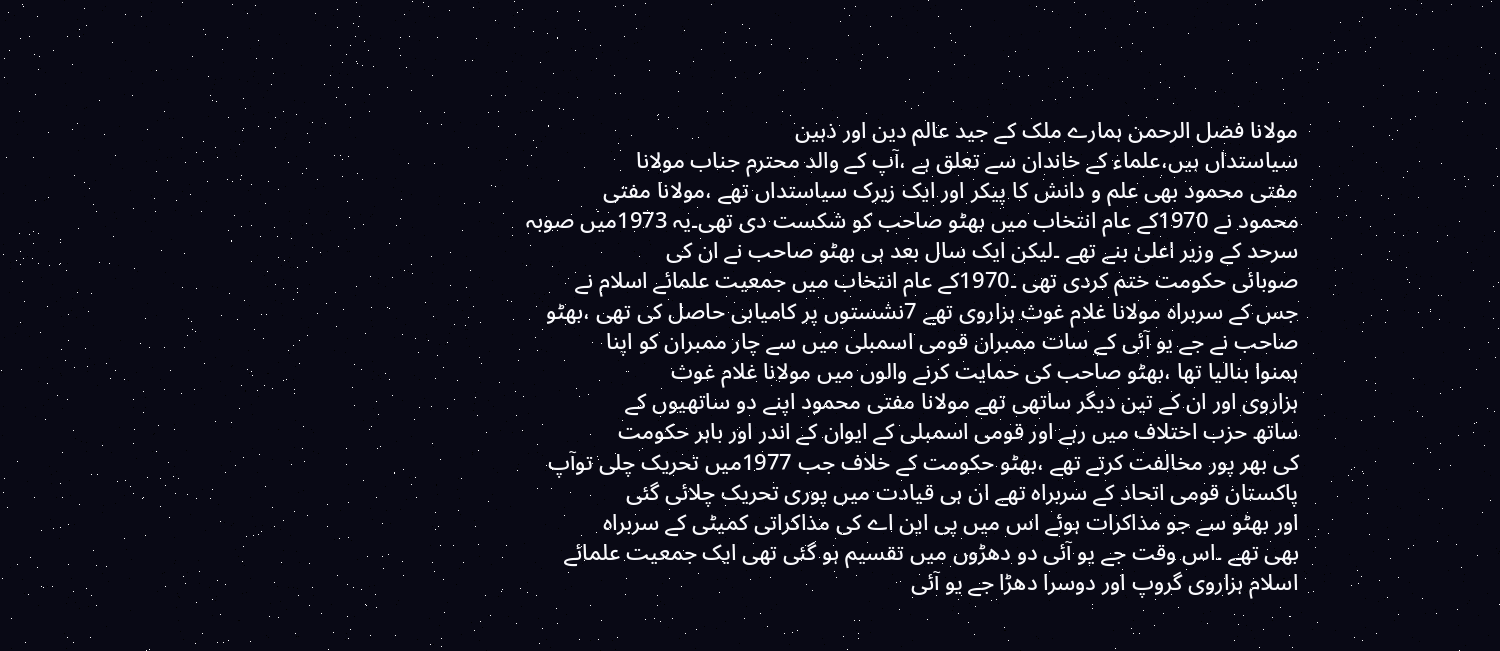مولانا فضل الرحمن ہمارے ملک کے جید عالم دین اور ذہین
سیاستداں ہیں،علماء کے خاندان سے تعلق ہے ،آپ کے والد محترم جناب مولانا
مفتی محمود بھی علم و دانش کا پیکر اور ایک زیرک سیاستداں تھے ،مولانا مفتی
محمود نے 1970کے عام انتخاب میں بھٹو صاحب کو شکست دی تھی۔یہ 1973میں صوبہ
سرحد کے وزیر اعلیٰ بنے تھے ۔لیکن ایک سال بعد ہی بھٹو صاحب نے ان کی
صوبائی حکومت ختم کردی تھی ۔1970کے عام انتخاب میں جمعیت علمائے اسلام نے
جس کے سربراہ مولانا غلام غوث ہزاروی تھے 7نشستوں پر کامیابی حاصل کی تھی ،بھٹو
صاحب نے جے یو آئی کے سات ممبران قومی اسمبلی میں سے چار ممبران کو اپنا
ہمنوا بنالیا تھا ،بھٹو صاحب کی حمایت کرنے والوں میں مولانا غلام غوث
ہزاروی اور ان کے تین دیگر ساتھی تھے مولانا مفتی محمود اپنے دو ساتھیوں کے
ساتھ حزب اختلاف میں رہے اور قومی اسمبلی کے ایوان کے اندر اور باہر حکومت
کی بھر پور مخالفت کرتے تھے ،بھٹو حکومت کے خلاف جب 1977میں تحریک چلی توآپ
پاکستان قومی اتحاد کے سربراہ تھے ان ہی قیادت میں پوری تحریک چلائی گئی
اور بھٹو سے جو مذاکرات ہوئے اس میں پی این اے کی مذاکراتی کمیٹی کے سربراہ
بھی تھے ۔اس وقت جے یو آئی دو دھڑوں میں تقسیم ہو گئی تھی ایک جمعیت علمائے
اسلام ہزاروی گروپ اور دوسرا دھڑا جے یو آئی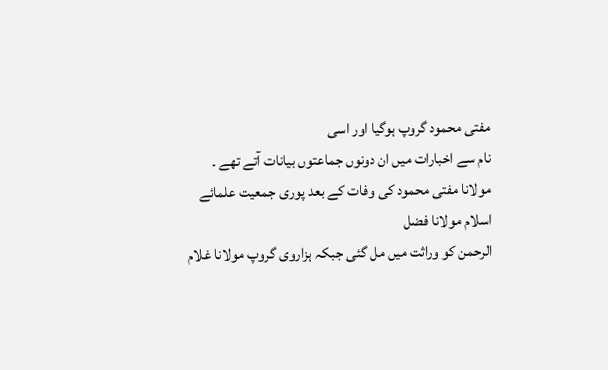مفتی محمود گروپ ہوگیا اور اسی
نام سے اخبارات میں ان دونوں جماعتوں بیانات آتے تھے ۔
مولانا مفتی محمود کی وفات کے بعد پوری جمعیت علمائے اسلام مولانا فضل
الرحمن کو وراثت میں مل گئی جبکہ ہزاروی گروپ مولانا غلام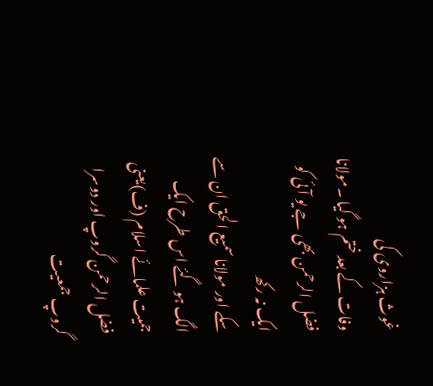غوث ہزاروی کی
وفات کے بعد ختم ہو گیا ۔مولانا فضل الرحمن بھی جے یو آئی کو ایک نہ رکھ
سکے اور مولانا سمیع الحق ان سے الگ ہو گئے اس طرح ایک جمیت علمائے اسلام (ف)یعنی
فضل الرحمن گروپ اور دوسرا گروپ جمعیت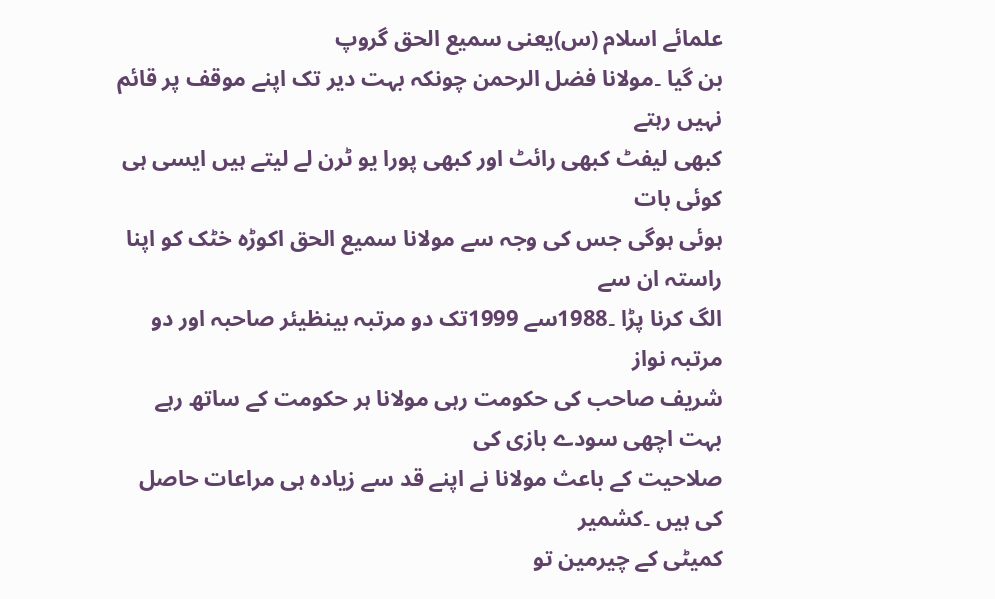علمائے اسلام (س)یعنی سمیع الحق گروپ
بن گیا ۔مولانا فضل الرحمن چونکہ بہت دیر تک اپنے موقف پر قائم نہیں رہتے
کبھی لیفٹ کبھی رائٹ اور کبھی پورا یو ٹرن لے لیتے ہیں ایسی ہی کوئی بات
ہوئی ہوگی جس کی وجہ سے مولانا سمیع الحق اکوڑہ خٹک کو اپنا راستہ ان سے
الگ کرنا پڑا ۔1988سے 1999تک دو مرتبہ بینظیئر صاحبہ اور دو مرتبہ نواز
شریف صاحب کی حکومت رہی مولانا ہر حکومت کے ساتھ رہے بہت اچھی سودے بازی کی
صلاحیت کے باعث مولانا نے اپنے قد سے زیادہ ہی مراعات حاصل کی ہیں ۔کشمیر
کمیٹی کے چیرمین تو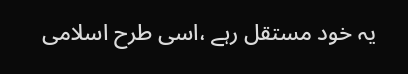یہ خود مستقل رہے ،اسی طرح اسلامی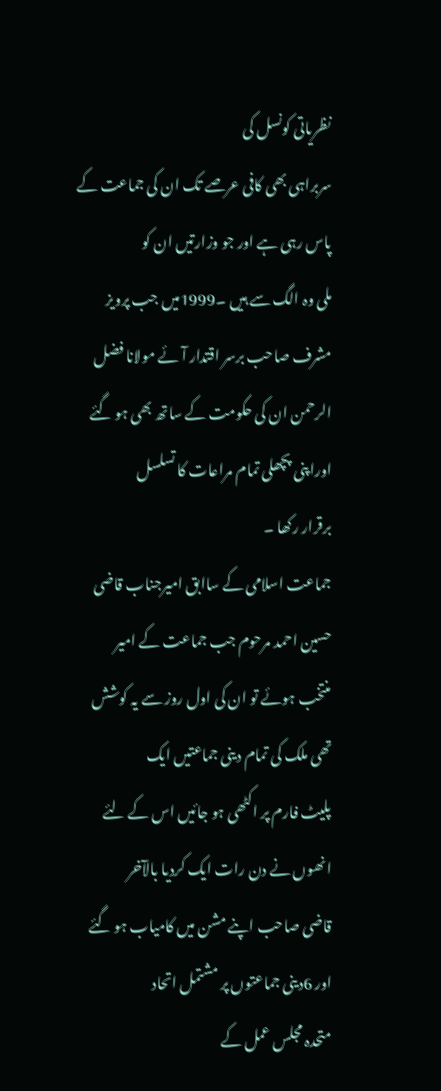نظریاتی کونسل کی
سربراہی بھی کافی عرصے تک ان کی جماعت کے پاس رہی ہے اور جو وزارتیں ان کو
ملی وہ الگ سے ہیں ۔1999میں جب پرویز مشرف صاحب برسر اقتدار آئے مولانا فضل
الرحمن ان کی حکومت کے ساتھ بھی ہو گئے اوراپنی پچھلی تمام مراعات کا تسلسل
برقرار رکھا ۔
جماعت اسلامی کے ساابق امیرجناب قاضی حسین احمد مرحوم جب جماعت کے امیر
منتخب ہوئے تو ان کی اول روز سے یہ کوشش تھی ملک کی تمام دینی جماعتیں ایک
پلیٹ فارم پر اکٹھی ہو جائیں اس کے لئے انھوں نے دن رات ایک کردیا بالآخر
قاضی صاحب اپنے مشن میں کامیاب ہو گئے اور 6دینی جماعتوں پر مشتمل اتحاد
متحدہ مجلس عمل کے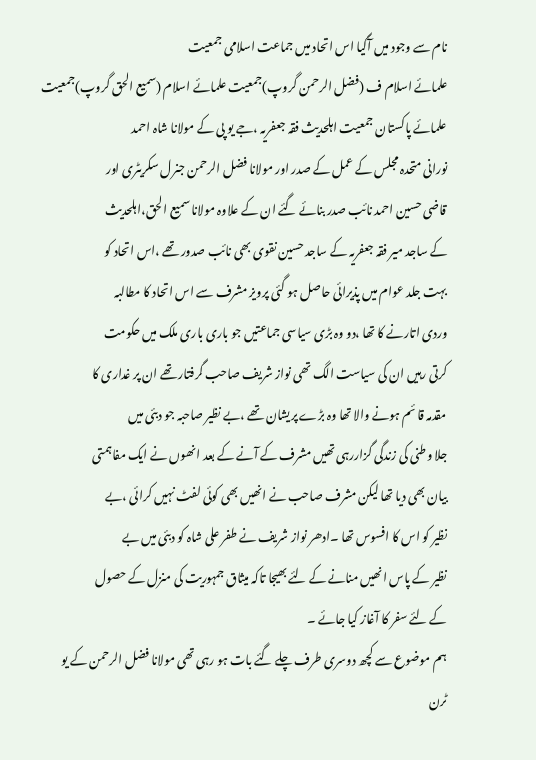نام سے وجود میں آگیا اس اتحاد میں جماعت اسلامی جمعیت
علمائے اسلام ف (فضل الرحمن گروپ)جمعیت علمائے اسلام (سمیع الحق گروپ)جمعیت
علمائے پاکستان جمعیت اہلحدیث فقہ جعفریہ ،جے یو پی کے مولانا شاہ احمد
نورانی متحدہ مجلس کے عمل کے صدر اور مولانا فضل الرحمن جنرل سکریٹری اور
قاضی حسین احمد نائب صدر بنائے گئے ان کے علاوہ مولانا سمیع الحق،اہلحدیث
کے ساجد میر فقہ جعفریہ کے ساجد حسین نقوی بھی نائب صدور تھے ،اس اتحاد کو
بہت جلد عوام میں پذیرائی حاصل ہو گئی پرویز مشرف سے اس اتحاد کا مطالبہ
وردی اتارنے کا تھا ،دو وہ بڑی سیاسی جماعتیں جو باری باری ملک میں حکومت
کرتی رہیں ان کی سیاست الگ تھی نواز شریف صاحب گرفتار تھے ان پر غداری کا
مقدمہ قا ئم ہونے والا تھا وہ بڑے پریشان تھے ،بے نظیر صاحبہ جو دبئی میں
جلا وطنی کی زندگی گزاررہی تھیں مشرف کے آنے کے بعد انھوں نے ایک مفاہمتی
بیان بھی دیا تھا لیکن مشرف صاحب نے انھیں بھی کوئی لفٹ نہیں کرائی ،بے
نظیر کو اس کا افسوس تھا ۔ادھر نواز شریف نے طفر علی شاہ کو دبئی میں بے
نظیر کے پاس انھیں منانے کے لئے بھیجا تاکہ میثاق جمہوریت کی منزل کے حصول
کے لئے سفر کا آغاز کیا جائے ۔
ہم موضوع سے کچھ دوسری طرف چلے گئے بات ہو رہی تھی مولانا فضل الرحمن کے یو
ٹرن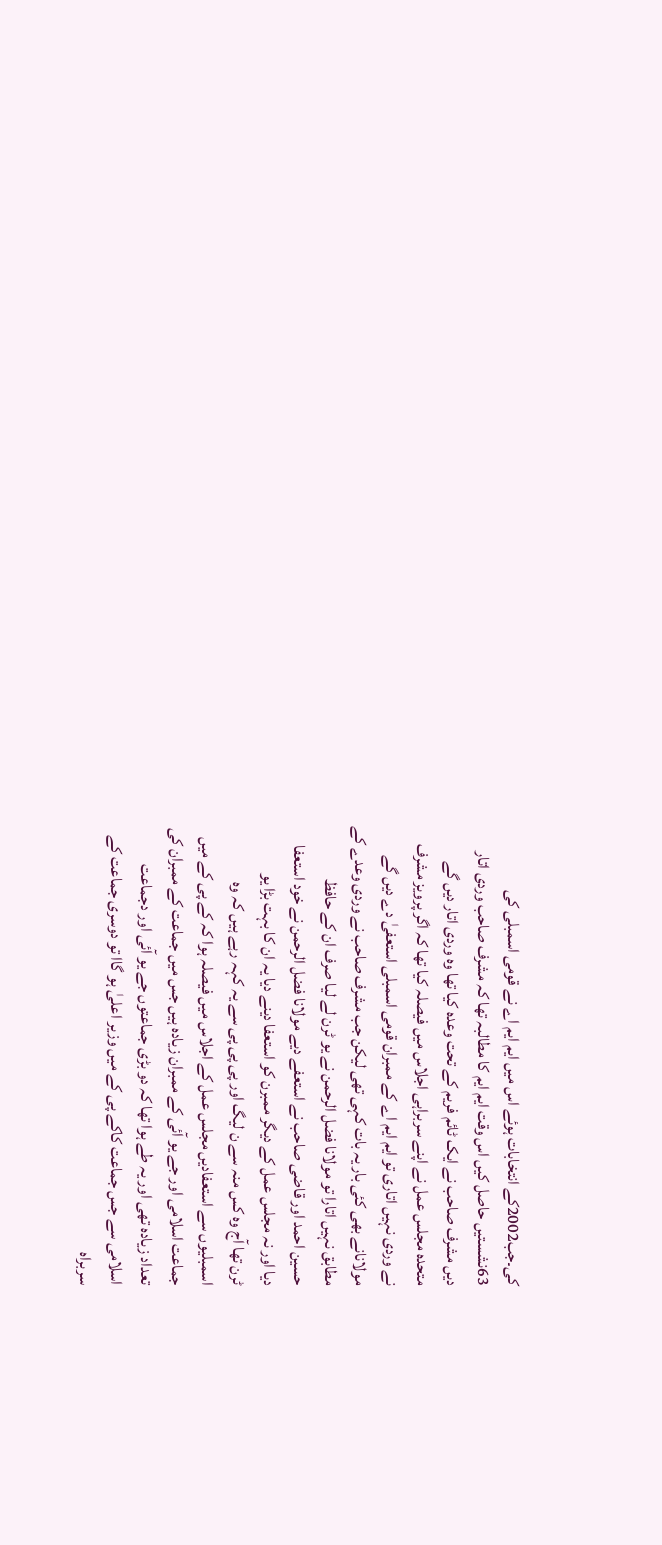کی۔جب2002کے انتخابات ہوئے اس میں ایم ایم اے نے قومی اسمبلی کی
63نشستیں حاصل کیں اس وقت ایم ایم کا مطالبہ تھا کہ مشرف صاحب وردی اتار
دیں مشرف صاحب نے ایک ٹائم فریم کے تحت وعدہ کیا تھا وہ وردی اتار دیں گے
متحدہ مجلس عمل نے اپنے سربراہی اجلاس میں فیصلہ کیا تھا کہ اگر پرویز مشرف
نے وردی نہیں اتاری تو ایم ایم اے کے ممبران قومی اسمبلی استعفیٰ دے دیں گے
مولانانے بھی کئی بار یہ بات کہی تھی لیکن جب مشرف صاحب نے وردی وعدے کے
مطابق نہیں اتارا تو مولانا فضل الرحمن نے یو ٹرن لے لیا صرف ان کے حافظ
حسین احمد اور قاضی صاحب نے استعفے دیے مولانا فضل الرحمن نے خود استعفا
دیا اور نہ مجلس عمل کے دیگر ممبرن کو استعفا دینے دیا یہ ان کا بہت بڑا یو
ٹرن تھا آج وہ کس منہ سے ن لیگ اور پی پی پی سے یہ کہہ رہے ہیں کہ وہ
اسمبلیوں سے استعفادیں مجلس عمل کے اجلاس میں فیصلہ ہوا کہ کے پی کے میں
جماعت اسلامی اور جے یو آئی کے ممبران زیادہ ہیں جس میں جماعت کے ممبران کی
تعداد زیادہ تھی اور یہ طے ہوا تھا کہ دو بڑی جماعتوں جے یو آئی اور دجماعت
اسلامی سے جس جماعت کاکے پی کے میں وزیر اعلیٰ ہو گاا تو دوسری جماعت کے
سربراہ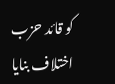کو قائد حزب اختلاف بنایا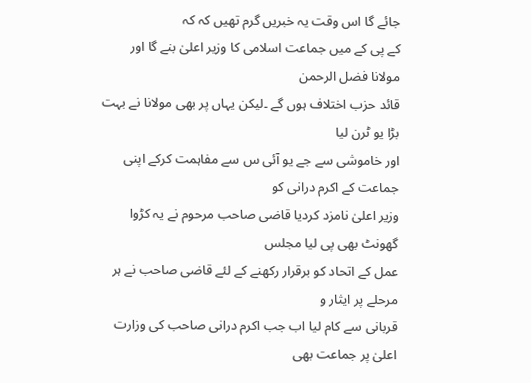جائے گا اس وقت یہ خبریں گرم تھیں کہ کہ
کے پی کے میں جماعت اسلامی کا وزیر اعلیٰ بنے گا اور مولانا فضل الرحمن
قائد حزب اختلاف ہوں گے ۔لیکن یہاں پر بھی مولانا نے بہت بڑا یو ٹرن لیا
اور خاموشی سے جے یو آئی س سے مفاہمت کرکے اپنی جماعت کے اکرم درانی کو
وزیر اعلیٰ نامزد کردیا قاضی صاحب مرحوم نے یہ کڑوا گھونٹ بھی پی لیا مجلس
عمل کے اتحاد کو برقرار رکھنے کے لئے قاضی صاحب نے ہر مرحلے پر ایثار و
قربانی سے کام لیا اب جب اکرم درانی صاحب کی وزارت اعلیٰ پر جماعت بھی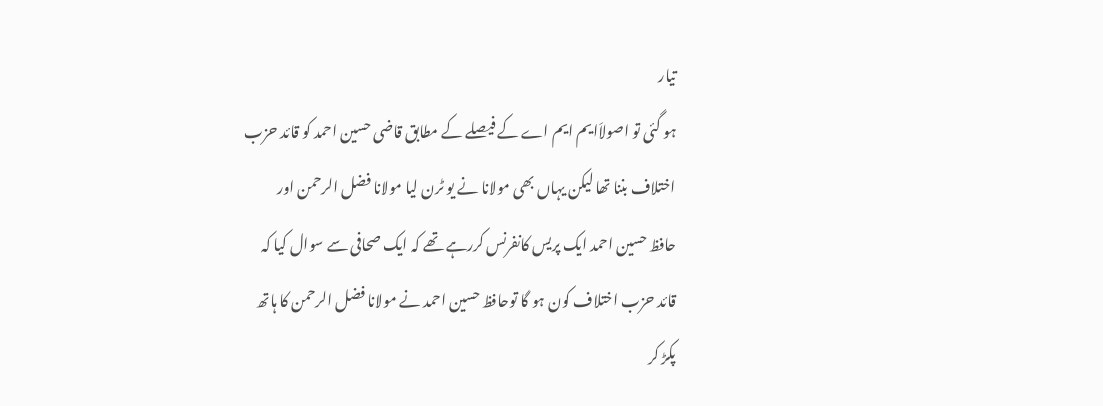تیار
ہو گئی تو اصولاَایم ایم اے کے فیصلے کے مطابق قاضی حسین احمد کو قائد حزب
اختلاف بننا تھا لیکن یہاں بھی مولانا نے یو ٹرن لیا مولانا فضل الرحمن اور
حافظ حسین احمد ایک پریس کانفرنس کررہے تھے کہ ایک صحافی سے سوال کیا کہ
قائد حزب اختلاف کون ہو گا توحافظ حسین احمد نے مولانا فضل الرحمن کا ہاتھ
پکڑ کر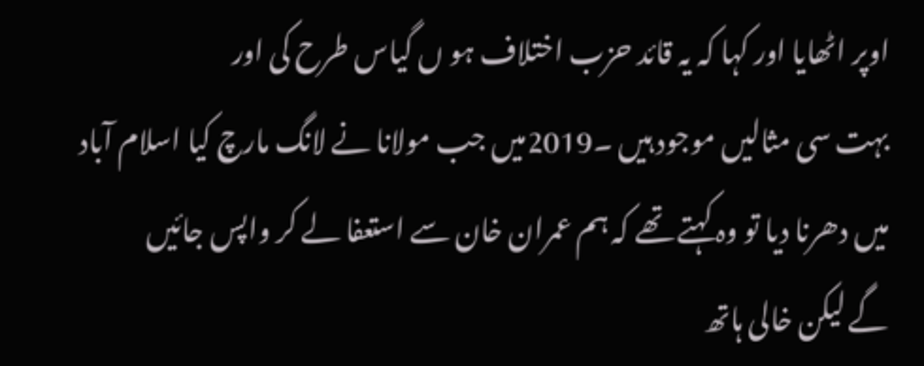اوپر اٹھایا اور کہا کہ یہ قائد حزب اختلاف ہو ں گیاس طرح کی اور
بہت سی مثالیں موجود ہیں ۔2019میں جب مولانا نے لانگ مارچ کیا اسلام آباد
میں دھرنا دیا تو وہ کہتے تھے کہ ہم عمران خان سے استعفا لے کر واپس جائیں
گے لیکن خالی ہاتھ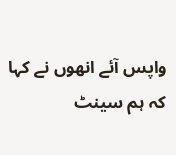واپس آئے انھوں نے کہا کہ ہم سینٹ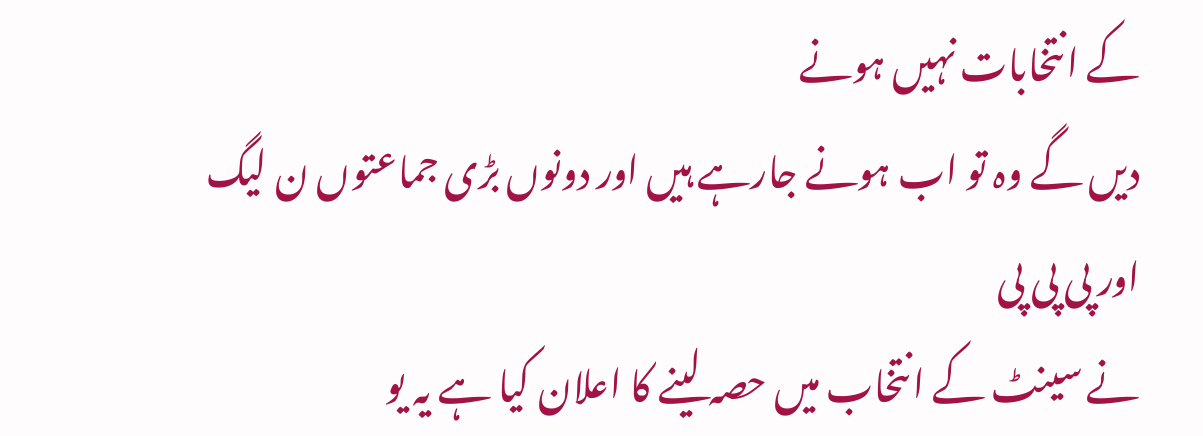کے انتخابات نہیں ہونے
دیں گے وہ تو اب ہونے جارہے ہیں اور دونوں بڑی جماعتوں ن لیگ اور پی پی پی
نے سینٹ کے انتخاب میں حصہ لینے کا اعلان کیا ہے یہ یو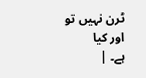ٹرن نہیں تو اور کیا
ہے۔ |